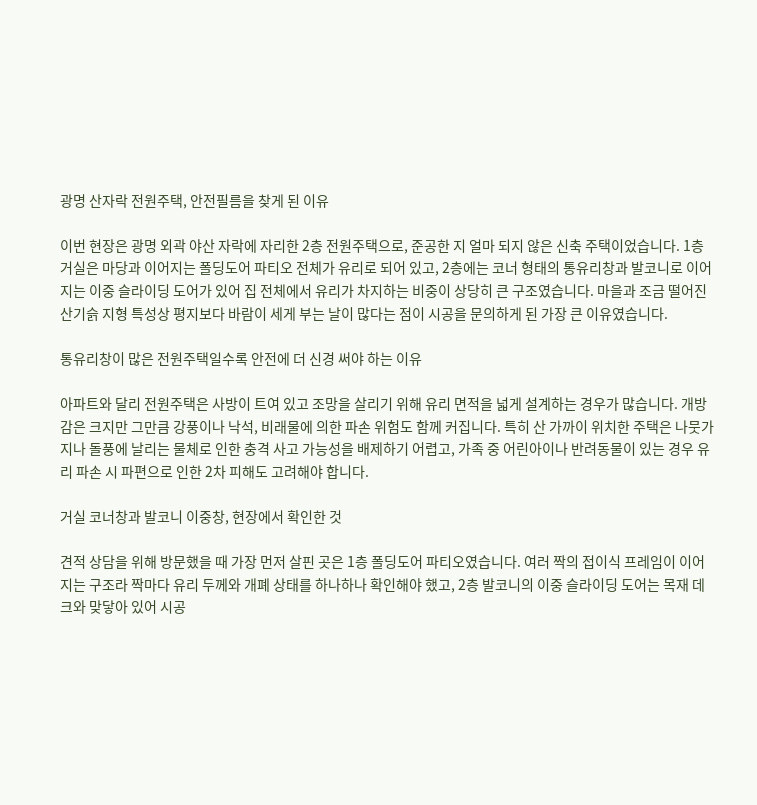광명 산자락 전원주택, 안전필름을 찾게 된 이유

이번 현장은 광명 외곽 야산 자락에 자리한 2층 전원주택으로, 준공한 지 얼마 되지 않은 신축 주택이었습니다. 1층 거실은 마당과 이어지는 폴딩도어 파티오 전체가 유리로 되어 있고, 2층에는 코너 형태의 통유리창과 발코니로 이어지는 이중 슬라이딩 도어가 있어 집 전체에서 유리가 차지하는 비중이 상당히 큰 구조였습니다. 마을과 조금 떨어진 산기슭 지형 특성상 평지보다 바람이 세게 부는 날이 많다는 점이 시공을 문의하게 된 가장 큰 이유였습니다.

통유리창이 많은 전원주택일수록 안전에 더 신경 써야 하는 이유

아파트와 달리 전원주택은 사방이 트여 있고 조망을 살리기 위해 유리 면적을 넓게 설계하는 경우가 많습니다. 개방감은 크지만 그만큼 강풍이나 낙석, 비래물에 의한 파손 위험도 함께 커집니다. 특히 산 가까이 위치한 주택은 나뭇가지나 돌풍에 날리는 물체로 인한 충격 사고 가능성을 배제하기 어렵고, 가족 중 어린아이나 반려동물이 있는 경우 유리 파손 시 파편으로 인한 2차 피해도 고려해야 합니다.

거실 코너창과 발코니 이중창, 현장에서 확인한 것

견적 상담을 위해 방문했을 때 가장 먼저 살핀 곳은 1층 폴딩도어 파티오였습니다. 여러 짝의 접이식 프레임이 이어지는 구조라 짝마다 유리 두께와 개폐 상태를 하나하나 확인해야 했고, 2층 발코니의 이중 슬라이딩 도어는 목재 데크와 맞닿아 있어 시공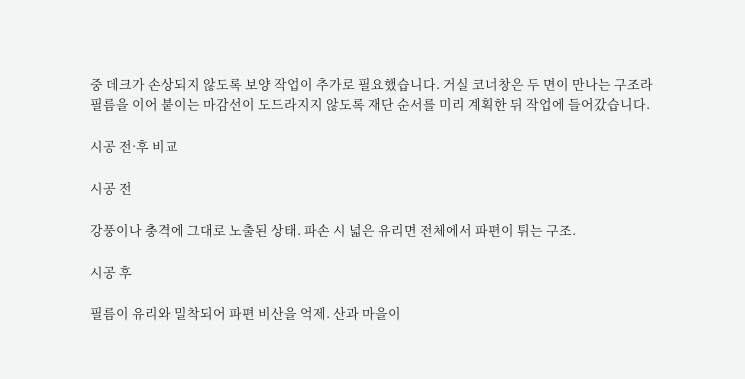중 데크가 손상되지 않도록 보양 작업이 추가로 필요했습니다. 거실 코너창은 두 면이 만나는 구조라 필름을 이어 붙이는 마감선이 도드라지지 않도록 재단 순서를 미리 계획한 뒤 작업에 들어갔습니다.

시공 전·후 비교

시공 전

강풍이나 충격에 그대로 노출된 상태. 파손 시 넓은 유리면 전체에서 파편이 튀는 구조.

시공 후

필름이 유리와 밀착되어 파편 비산을 억제. 산과 마을이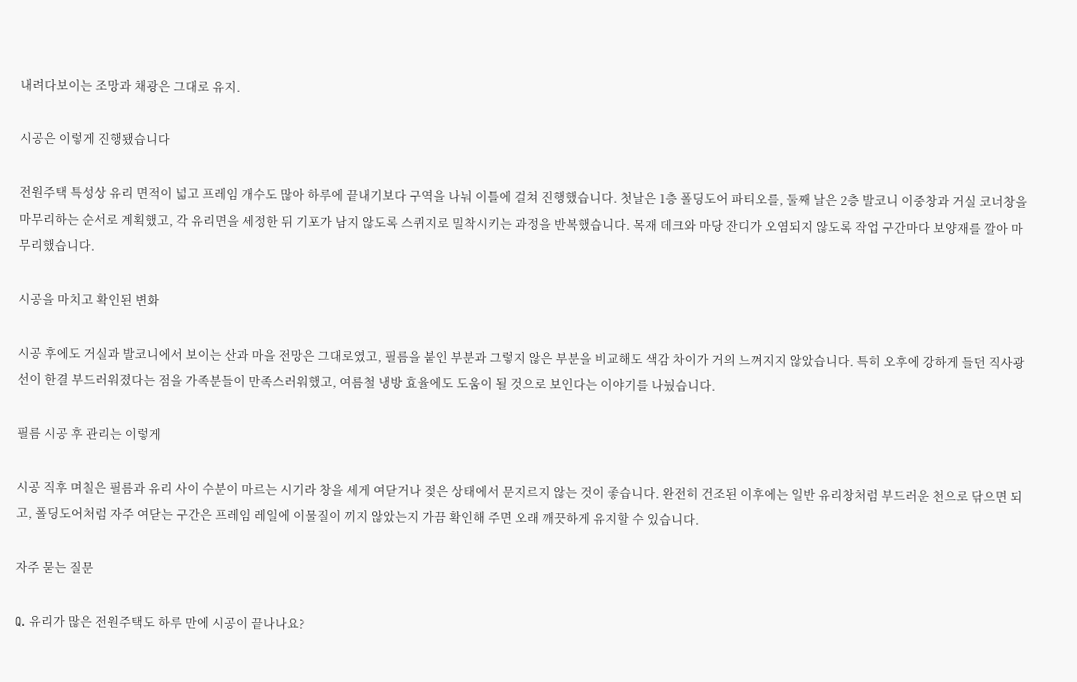내려다보이는 조망과 채광은 그대로 유지.

시공은 이렇게 진행됐습니다

전원주택 특성상 유리 면적이 넓고 프레임 개수도 많아 하루에 끝내기보다 구역을 나눠 이틀에 걸쳐 진행했습니다. 첫날은 1층 폴딩도어 파티오를, 둘째 날은 2층 발코니 이중창과 거실 코너창을 마무리하는 순서로 계획했고, 각 유리면을 세정한 뒤 기포가 남지 않도록 스퀴지로 밀착시키는 과정을 반복했습니다. 목재 데크와 마당 잔디가 오염되지 않도록 작업 구간마다 보양재를 깔아 마무리했습니다.

시공을 마치고 확인된 변화

시공 후에도 거실과 발코니에서 보이는 산과 마을 전망은 그대로였고, 필름을 붙인 부분과 그렇지 않은 부분을 비교해도 색감 차이가 거의 느껴지지 않았습니다. 특히 오후에 강하게 들던 직사광선이 한결 부드러워졌다는 점을 가족분들이 만족스러워했고, 여름철 냉방 효율에도 도움이 될 것으로 보인다는 이야기를 나눴습니다.

필름 시공 후 관리는 이렇게

시공 직후 며칠은 필름과 유리 사이 수분이 마르는 시기라 창을 세게 여닫거나 젖은 상태에서 문지르지 않는 것이 좋습니다. 완전히 건조된 이후에는 일반 유리창처럼 부드러운 천으로 닦으면 되고, 폴딩도어처럼 자주 여닫는 구간은 프레임 레일에 이물질이 끼지 않았는지 가끔 확인해 주면 오래 깨끗하게 유지할 수 있습니다.

자주 묻는 질문

Q. 유리가 많은 전원주택도 하루 만에 시공이 끝나나요?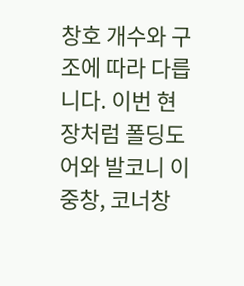창호 개수와 구조에 따라 다릅니다. 이번 현장처럼 폴딩도어와 발코니 이중창, 코너창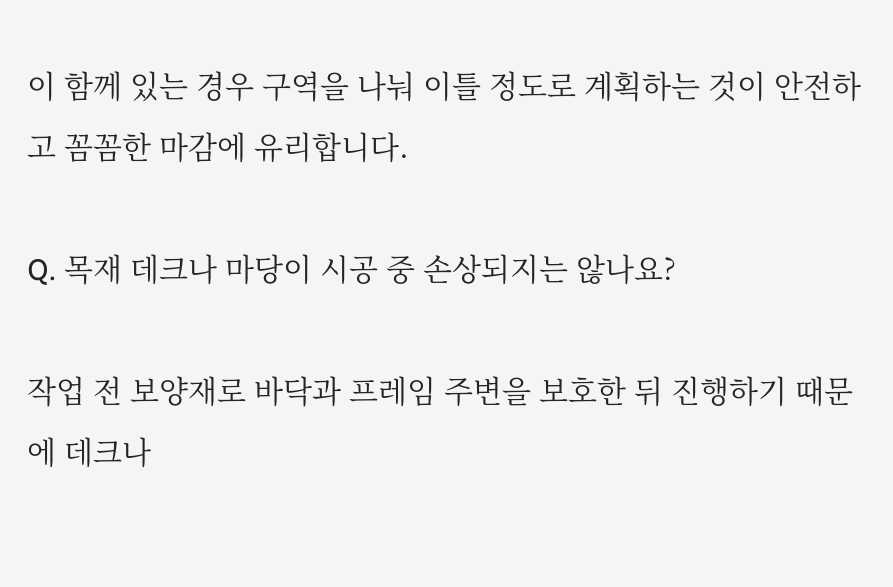이 함께 있는 경우 구역을 나눠 이틀 정도로 계획하는 것이 안전하고 꼼꼼한 마감에 유리합니다.

Q. 목재 데크나 마당이 시공 중 손상되지는 않나요?

작업 전 보양재로 바닥과 프레임 주변을 보호한 뒤 진행하기 때문에 데크나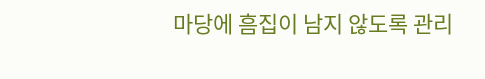마당에 흠집이 남지 않도록 관리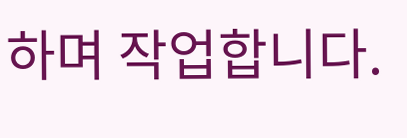하며 작업합니다.